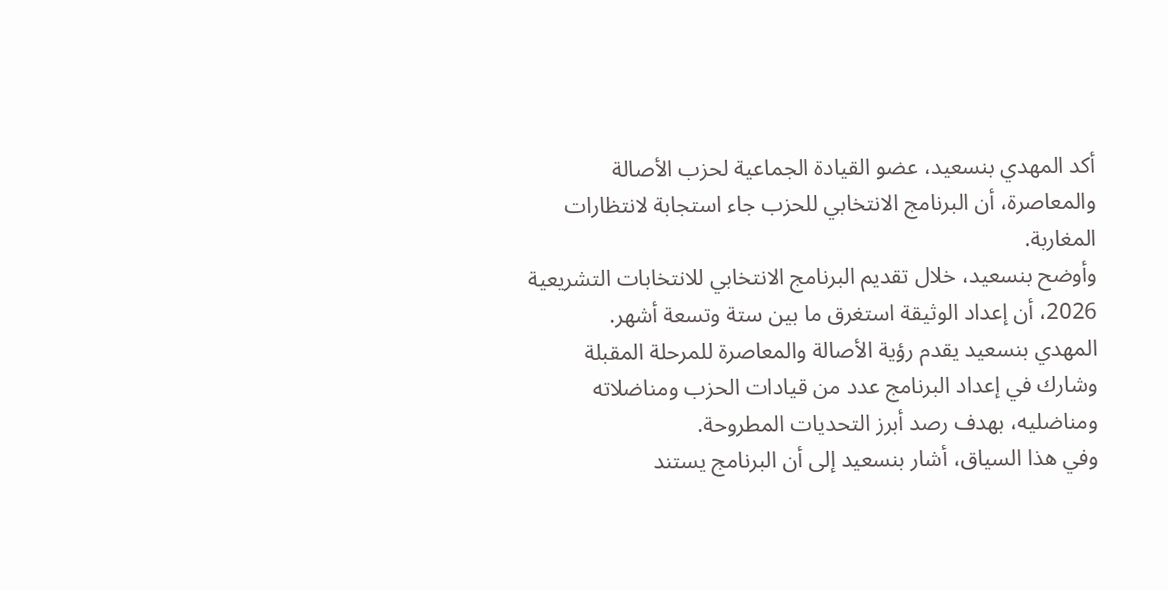أكد المهدي بنسعيد، عضو القيادة الجماعية لحزب الأصالة والمعاصرة، أن البرنامج الانتخابي للحزب جاء استجابة لانتظارات المغاربة.
وأوضح بنسعيد، خلال تقديم البرنامج الانتخابي للانتخابات التشريعية 2026، أن إعداد الوثيقة استغرق ما بين ستة وتسعة أشهر.
المهدي بنسعيد يقدم رؤية الأصالة والمعاصرة للمرحلة المقبلة
وشارك في إعداد البرنامج عدد من قيادات الحزب ومناضلاته ومناضليه، بهدف رصد أبرز التحديات المطروحة.
وفي هذا السياق، أشار بنسعيد إلى أن البرنامج يستند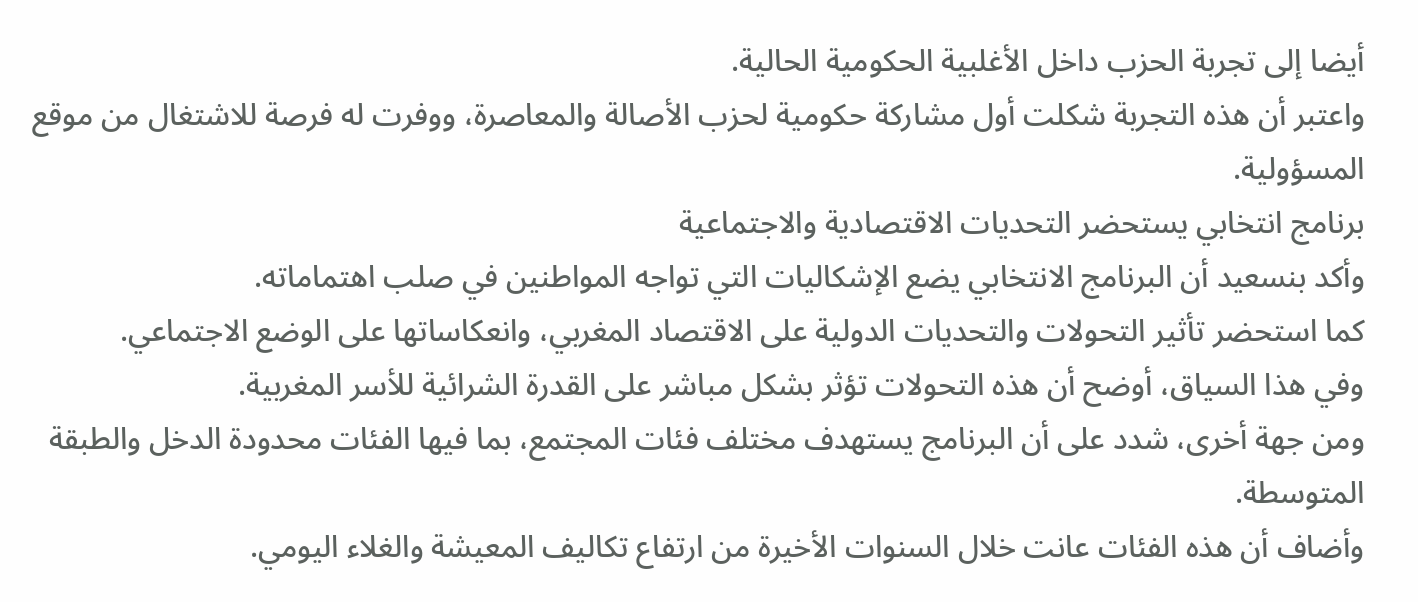أيضا إلى تجربة الحزب داخل الأغلبية الحكومية الحالية.
واعتبر أن هذه التجربة شكلت أول مشاركة حكومية لحزب الأصالة والمعاصرة، ووفرت له فرصة للاشتغال من موقع المسؤولية.
برنامج انتخابي يستحضر التحديات الاقتصادية والاجتماعية
وأكد بنسعيد أن البرنامج الانتخابي يضع الإشكاليات التي تواجه المواطنين في صلب اهتماماته.
كما استحضر تأثير التحولات والتحديات الدولية على الاقتصاد المغربي، وانعكاساتها على الوضع الاجتماعي.
وفي هذا السياق، أوضح أن هذه التحولات تؤثر بشكل مباشر على القدرة الشرائية للأسر المغربية.
ومن جهة أخرى، شدد على أن البرنامج يستهدف مختلف فئات المجتمع، بما فيها الفئات محدودة الدخل والطبقة المتوسطة.
وأضاف أن هذه الفئات عانت خلال السنوات الأخيرة من ارتفاع تكاليف المعيشة والغلاء اليومي.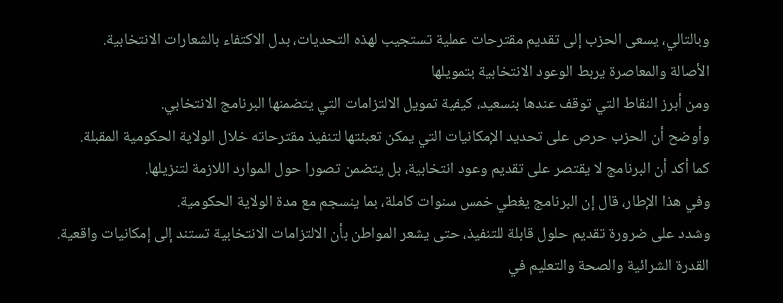وبالتالي، يسعى الحزب إلى تقديم مقترحات عملية تستجيب لهذه التحديات، بدل الاكتفاء بالشعارات الانتخابية.
الأصالة والمعاصرة يربط الوعود الانتخابية بتمويلها
ومن أبرز النقاط التي توقف عندها بنسعيد، كيفية تمويل الالتزامات التي يتضمنها البرنامج الانتخابي.
وأوضح أن الحزب حرص على تحديد الإمكانيات التي يمكن تعبئتها لتنفيذ مقترحاته خلال الولاية الحكومية المقبلة.
كما أكد أن البرنامج لا يقتصر على تقديم وعود انتخابية، بل يتضمن تصورا حول الموارد اللازمة لتنزيلها.
وفي هذا الإطار، قال إن البرنامج يغطي خمس سنوات كاملة، بما ينسجم مع مدة الولاية الحكومية.
وشدد على ضرورة تقديم حلول قابلة للتنفيذ، حتى يشعر المواطن بأن الالتزامات الانتخابية تستند إلى إمكانيات واقعية.
القدرة الشرائية والصحة والتعليم في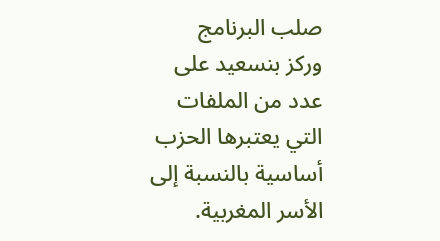صلب البرنامج
وركز بنسعيد على عدد من الملفات التي يعتبرها الحزب أساسية بالنسبة إلى الأسر المغربية.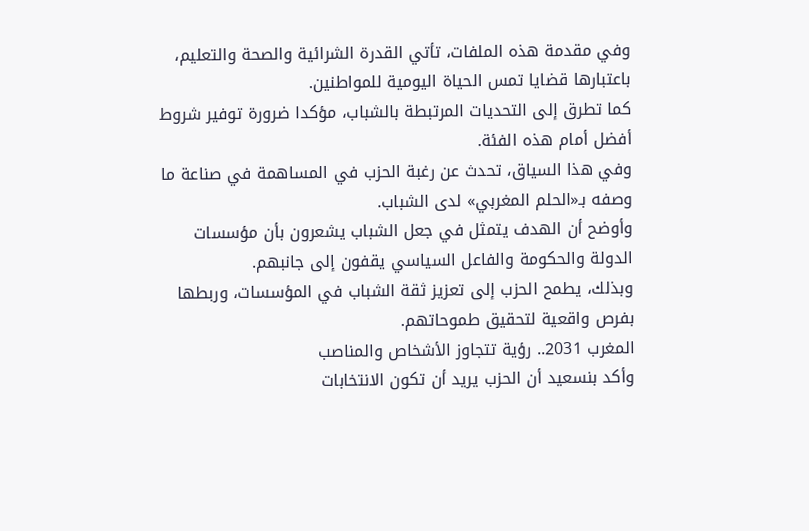وفي مقدمة هذه الملفات، تأتي القدرة الشرائية والصحة والتعليم، باعتبارها قضايا تمس الحياة اليومية للمواطنين.
كما تطرق إلى التحديات المرتبطة بالشباب، مؤكدا ضرورة توفير شروط أفضل أمام هذه الفئة.
وفي هذا السياق، تحدث عن رغبة الحزب في المساهمة في صناعة ما وصفه بـ«الحلم المغربي» لدى الشباب.
وأوضح أن الهدف يتمثل في جعل الشباب يشعرون بأن مؤسسات الدولة والحكومة والفاعل السياسي يقفون إلى جانبهم.
وبذلك، يطمح الحزب إلى تعزيز ثقة الشباب في المؤسسات، وربطها بفرص واقعية لتحقيق طموحاتهم.
المغرب 2031.. رؤية تتجاوز الأشخاص والمناصب
وأكد بنسعيد أن الحزب يريد أن تكون الانتخابات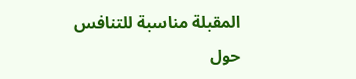المقبلة مناسبة للتنافس حول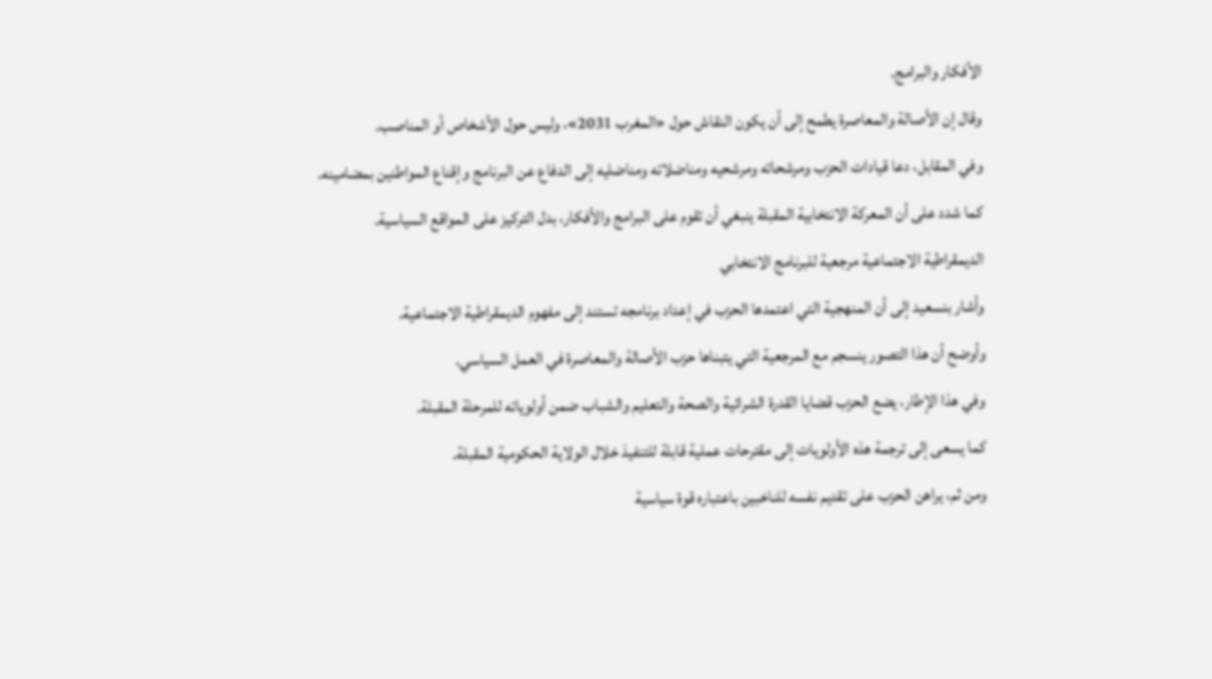الأفكار والبرامج.
وقال إن الأصالة والمعاصرة يطمح إلى أن يكون النقاش حول «المغرب 2031»، وليس حول الأشخاص أو المناصب.
وفي المقابل، دعا قيادات الحزب ومرشحاته ومرشحيه ومناضلاته ومناضليه إلى الدفاع عن البرنامج وإقناع المواطنين بمضامينه.
كما شدد على أن المعركة الانتخابية المقبلة ينبغي أن تقوم على البرامج والأفكار، بدل التركيز على المواقع السياسية.
الديمقراطية الاجتماعية مرجعية للبرنامج الانتخابي
وأشار بنسعيد إلى أن المنهجية التي اعتمدها الحزب في إعداد برنامجه تستند إلى مفهوم الديمقراطية الاجتماعية.
وأوضح أن هذا التصور ينسجم مع المرجعية التي يتبناها حزب الأصالة والمعاصرة في العمل السياسي.
وفي هذا الإطار، يضع الحزب قضايا القدرة الشرائية والصحة والتعليم والشباب ضمن أولوياته للمرحلة المقبلة.
كما يسعى إلى ترجمة هذه الأولويات إلى مقترحات عملية قابلة للتنفيذ خلال الولاية الحكومية المقبلة.
ومن ثم، يراهن الحزب على تقديم نفسه للناخبين باعتباره قوة سياسية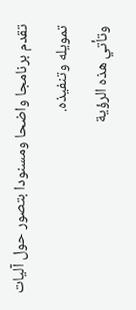تقدم برنامجا واضحا ومسنودا بتصور حول آليات تمويله وتنفيذه.
وتأتي هذه الرؤية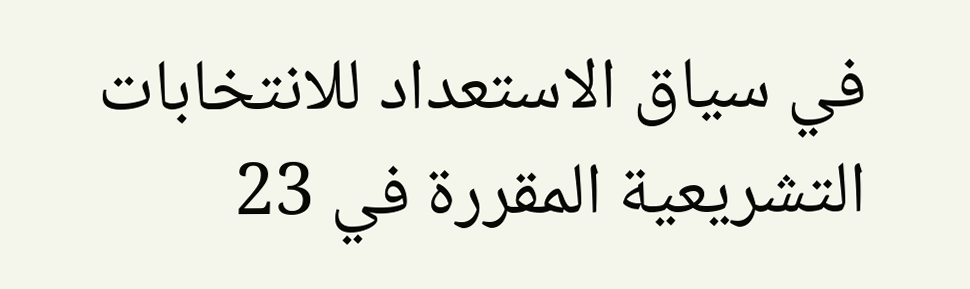في سياق الاستعداد للانتخابات التشريعية المقررة في 23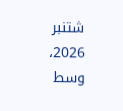شتنبر 2026، وسط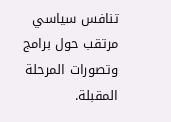تنافس سياسي مرتقب حول برامج وتصورات المرحلة المقبلة.